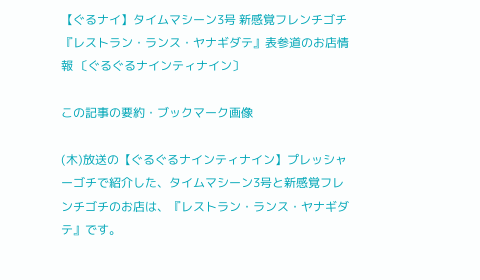【ぐるナイ】タイムマシーン3号 新感覚フレンチゴチ『レストラン・ランス・ヤナギダテ』表参道のお店情報 〔ぐるぐるナインティナイン〕

この記事の要約・ブックマーク画像

(木)放送の【ぐるぐるナインティナイン】プレッシャーゴチで紹介した、タイムマシーン3号と新感覚フレンチゴチのお店は、『レストラン・ランス・ヤナギダテ』です。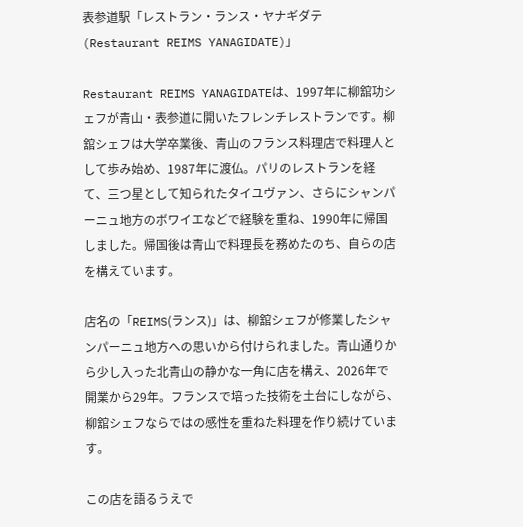表参道駅「レストラン・ランス・ヤナギダテ(Restaurant REIMS YANAGIDATE)」

Restaurant REIMS YANAGIDATEは、1997年に柳舘功シェフが青山・表参道に開いたフレンチレストランです。柳舘シェフは大学卒業後、青山のフランス料理店で料理人として歩み始め、1987年に渡仏。パリのレストランを経て、三つ星として知られたタイユヴァン、さらにシャンパーニュ地方のボワイエなどで経験を重ね、1990年に帰国しました。帰国後は青山で料理長を務めたのち、自らの店を構えています。

店名の「REIMS(ランス)」は、柳舘シェフが修業したシャンパーニュ地方への思いから付けられました。青山通りから少し入った北青山の静かな一角に店を構え、2026年で開業から29年。フランスで培った技術を土台にしながら、柳舘シェフならではの感性を重ねた料理を作り続けています。

この店を語るうえで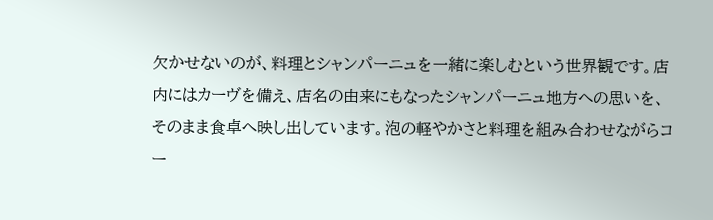欠かせないのが、料理とシャンパーニュを一緒に楽しむという世界観です。店内にはカーヴを備え、店名の由来にもなったシャンパーニュ地方への思いを、そのまま食卓へ映し出しています。泡の軽やかさと料理を組み合わせながらコー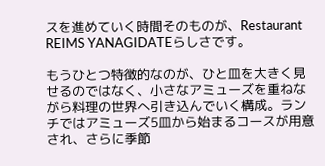スを進めていく時間そのものが、Restaurant REIMS YANAGIDATEらしさです。

もうひとつ特徴的なのが、ひと皿を大きく見せるのではなく、小さなアミューズを重ねながら料理の世界へ引き込んでいく構成。ランチではアミューズ5皿から始まるコースが用意され、さらに季節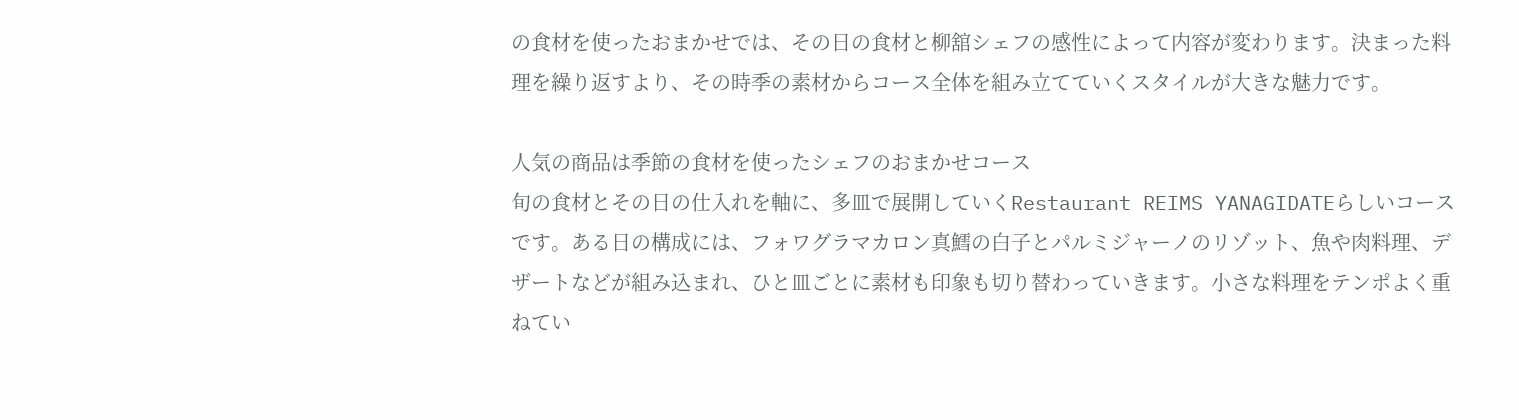の食材を使ったおまかせでは、その日の食材と柳舘シェフの感性によって内容が変わります。決まった料理を繰り返すより、その時季の素材からコース全体を組み立てていくスタイルが大きな魅力です。

人気の商品は季節の食材を使ったシェフのおまかせコース
旬の食材とその日の仕入れを軸に、多皿で展開していくRestaurant REIMS YANAGIDATEらしいコースです。ある日の構成には、フォワグラマカロン真鱈の白子とパルミジャーノのリゾット、魚や肉料理、デザートなどが組み込まれ、ひと皿ごとに素材も印象も切り替わっていきます。小さな料理をテンポよく重ねてい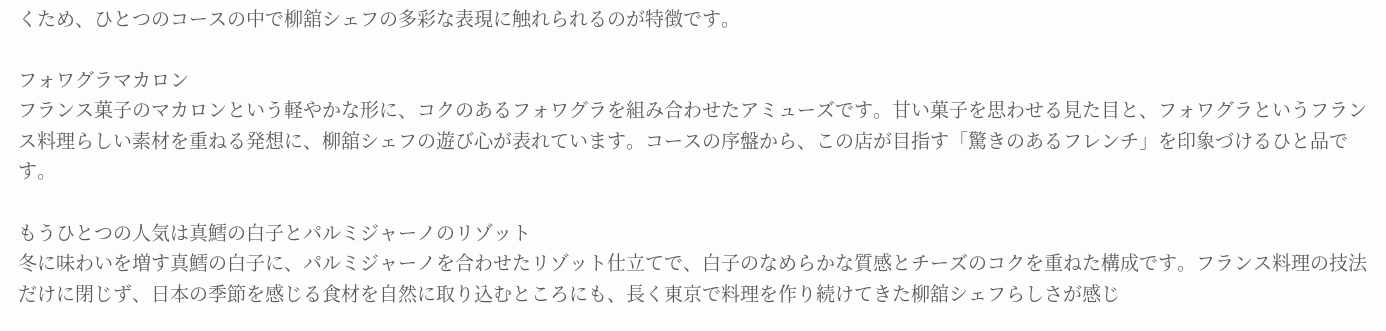くため、ひとつのコースの中で柳舘シェフの多彩な表現に触れられるのが特徴です。

フォワグラマカロン
フランス菓子のマカロンという軽やかな形に、コクのあるフォワグラを組み合わせたアミューズです。甘い菓子を思わせる見た目と、フォワグラというフランス料理らしい素材を重ねる発想に、柳舘シェフの遊び心が表れています。コースの序盤から、この店が目指す「驚きのあるフレンチ」を印象づけるひと品です。

もうひとつの人気は真鱈の白子とパルミジャーノのリゾット
冬に味わいを増す真鱈の白子に、パルミジャーノを合わせたリゾット仕立てで、白子のなめらかな質感とチーズのコクを重ねた構成です。フランス料理の技法だけに閉じず、日本の季節を感じる食材を自然に取り込むところにも、長く東京で料理を作り続けてきた柳舘シェフらしさが感じ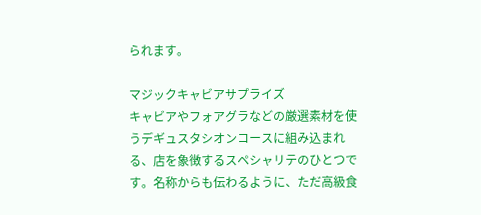られます。

マジックキャビアサプライズ
キャビアやフォアグラなどの厳選素材を使うデギュスタシオンコースに組み込まれる、店を象徴するスペシャリテのひとつです。名称からも伝わるように、ただ高級食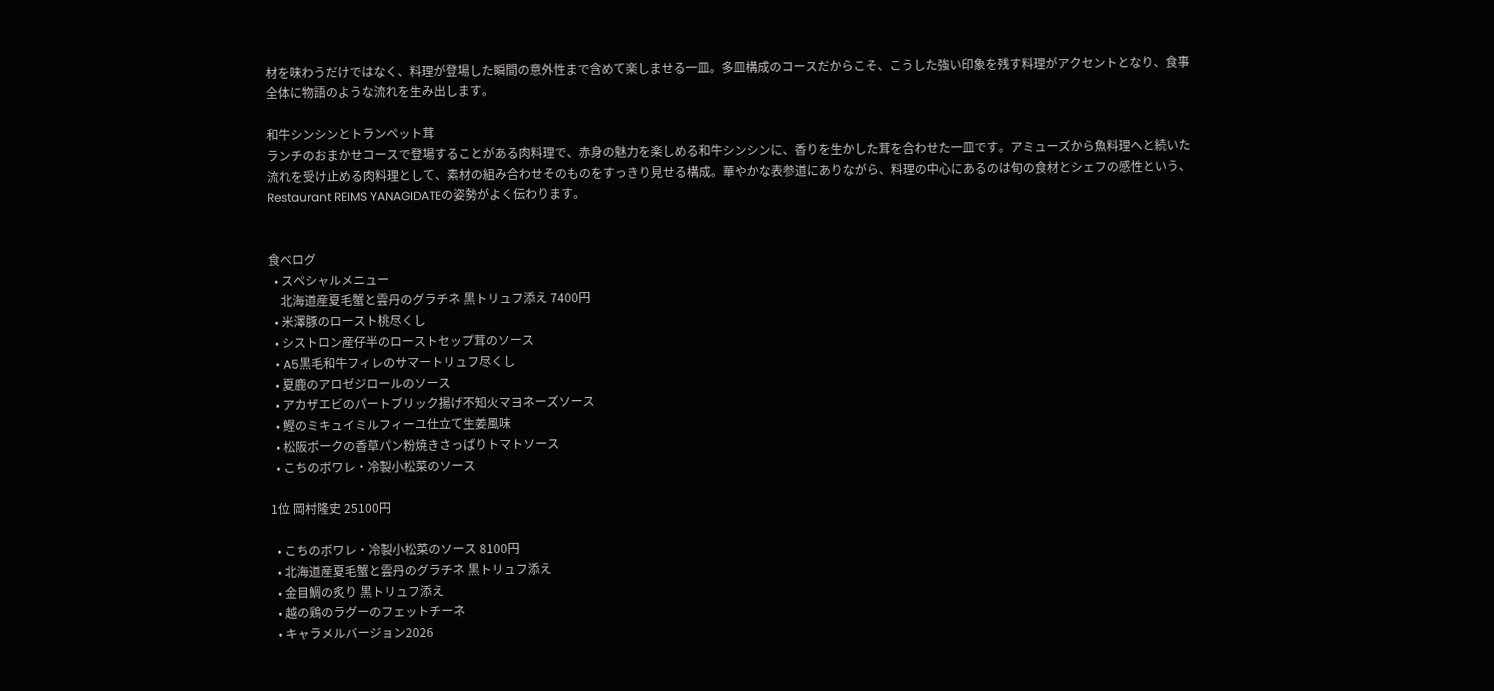材を味わうだけではなく、料理が登場した瞬間の意外性まで含めて楽しませる一皿。多皿構成のコースだからこそ、こうした強い印象を残す料理がアクセントとなり、食事全体に物語のような流れを生み出します。

和牛シンシンとトランペット茸
ランチのおまかせコースで登場することがある肉料理で、赤身の魅力を楽しめる和牛シンシンに、香りを生かした茸を合わせた一皿です。アミューズから魚料理へと続いた流れを受け止める肉料理として、素材の組み合わせそのものをすっきり見せる構成。華やかな表参道にありながら、料理の中心にあるのは旬の食材とシェフの感性という、Restaurant REIMS YANAGIDATEの姿勢がよく伝わります。


食べログ
  • スペシャルメニュー
    北海道産夏毛蟹と雲丹のグラチネ 黒トリュフ添え 7400円
  • 米澤豚のロースト桃尽くし
  • シストロン産仔半のローストセップ茸のソース
  • A5黒毛和牛フィレのサマートリュフ尽くし
  • 夏鹿のアロゼジロールのソース
  • アカザエビのパートブリック揚げ不知火マヨネーズソース
  • 鰹のミキュイミルフィーユ仕立て生姜風味
  • 松阪ポークの香草パン粉焼きさっぱりトマトソース
  • こちのボワレ・冷製小松菜のソース

1位 岡村隆史 25100円

  • こちのボワレ・冷製小松菜のソース 8100円
  • 北海道産夏毛蟹と雲丹のグラチネ 黒トリュフ添え
  • 金目鯛の炙り 黒トリュフ添え
  • 越の鶏のラグーのフェットチーネ
  • キャラメルバージョン2026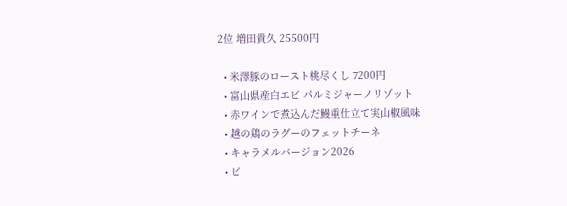2位 増田貴久 25500円

  • 米澤豚のロースト桃尽くし 7200円
  • 富山県産白エビ パルミジャーノリゾット
  • 赤ワインで煮込んだ鰻重仕立て実山椒風味
  • 越の鶏のラグーのフェットチーネ
  • キャラメルバージョン2026
  • ビ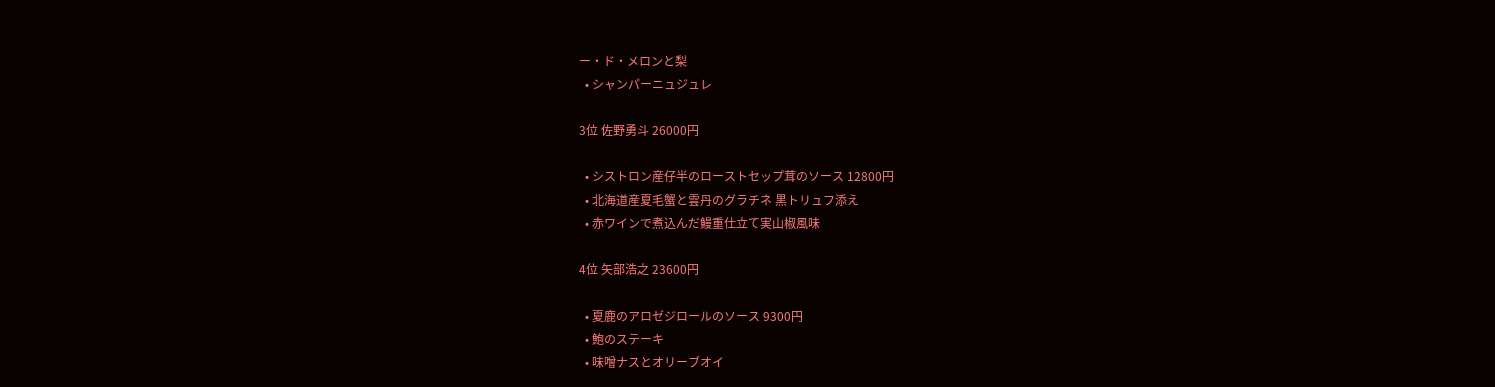ー・ド・メロンと梨
  • シャンパーニュジュレ

3位 佐野勇斗 26000円

  • シストロン産仔半のローストセップ茸のソース 12800円
  • 北海道産夏毛蟹と雲丹のグラチネ 黒トリュフ添え
  • 赤ワインで煮込んだ鰻重仕立て実山椒風味

4位 矢部浩之 23600円

  • 夏鹿のアロゼジロールのソース 9300円
  • 鮑のステーキ
  • 味噌ナスとオリーブオイ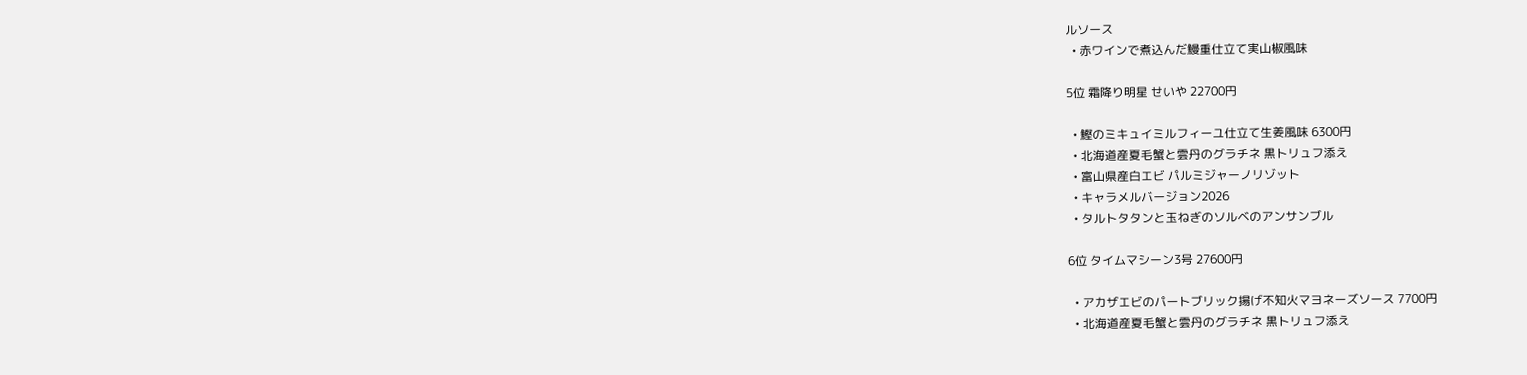ルソース
  • 赤ワインで煮込んだ鰻重仕立て実山椒風味

5位 霜降り明星 せいや 22700円

  • 鰹のミキュイミルフィーユ仕立て生姜風味 6300円
  • 北海道産夏毛蟹と雲丹のグラチネ 黒トリュフ添え
  • 富山県産白エビ パルミジャーノリゾット
  • キャラメルバージョン2026
  • タルトタタンと玉ねぎのソルベのアンサンブル

6位 タイムマシーン3号 27600円

  • アカザエビのパートブリック揚げ不知火マヨネーズソース 7700円
  • 北海道産夏毛蟹と雲丹のグラチネ 黒トリュフ添え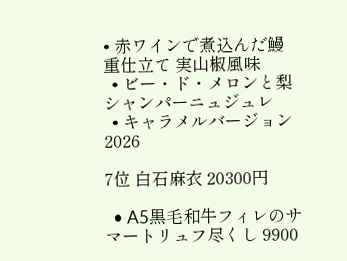• 赤ワインで煮込んだ鰻重仕立て 実山椒風味
  • ビー・ド・メロンと梨シャンパーニュジュレ
  • キャラメルバージョン2026

7位 白石麻衣 20300円

  • A5黒毛和牛フィレのサマートリュフ尽くし 9900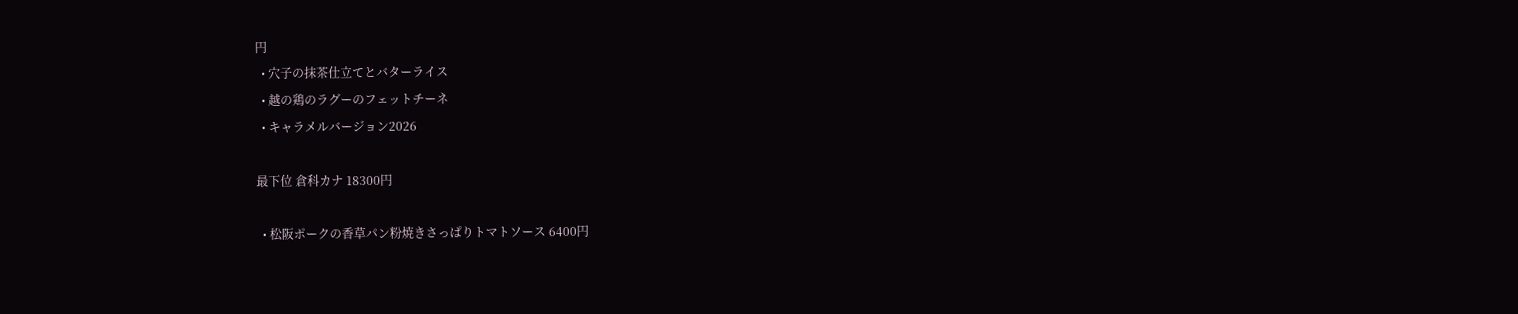円
  • 穴子の抹茶仕立てとバターライス
  • 越の鶏のラグーのフェットチーネ
  • キャラメルバージョン2026

最下位 倉科カナ 18300円

  • 松阪ポークの香草パン粉焼きさっぱりトマトソース 6400円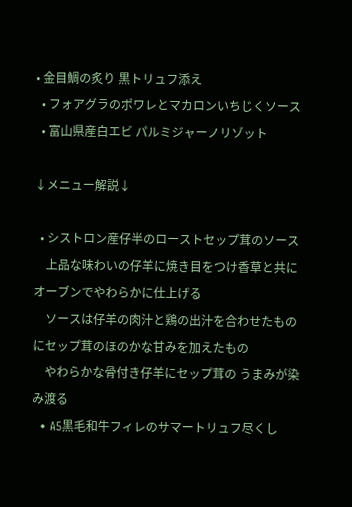• 金目鯛の炙り 黒トリュフ添え
  • フォアグラのポワレとマカロンいちじくソース
  • 富山県産白エビ パルミジャーノリゾット

↓メニュー解説↓

  • シストロン産仔半のローストセップ茸のソース
    上品な味わいの仔羊に焼き目をつけ香草と共にオーブンでやわらかに仕上げる
    ソースは仔羊の肉汁と鶏の出汁を合わせたものにセップ茸のほのかな甘みを加えたもの
    やわらかな骨付き仔羊にセップ茸の うまみが染み渡る
  • A5黒毛和牛フィレのサマートリュフ尽くし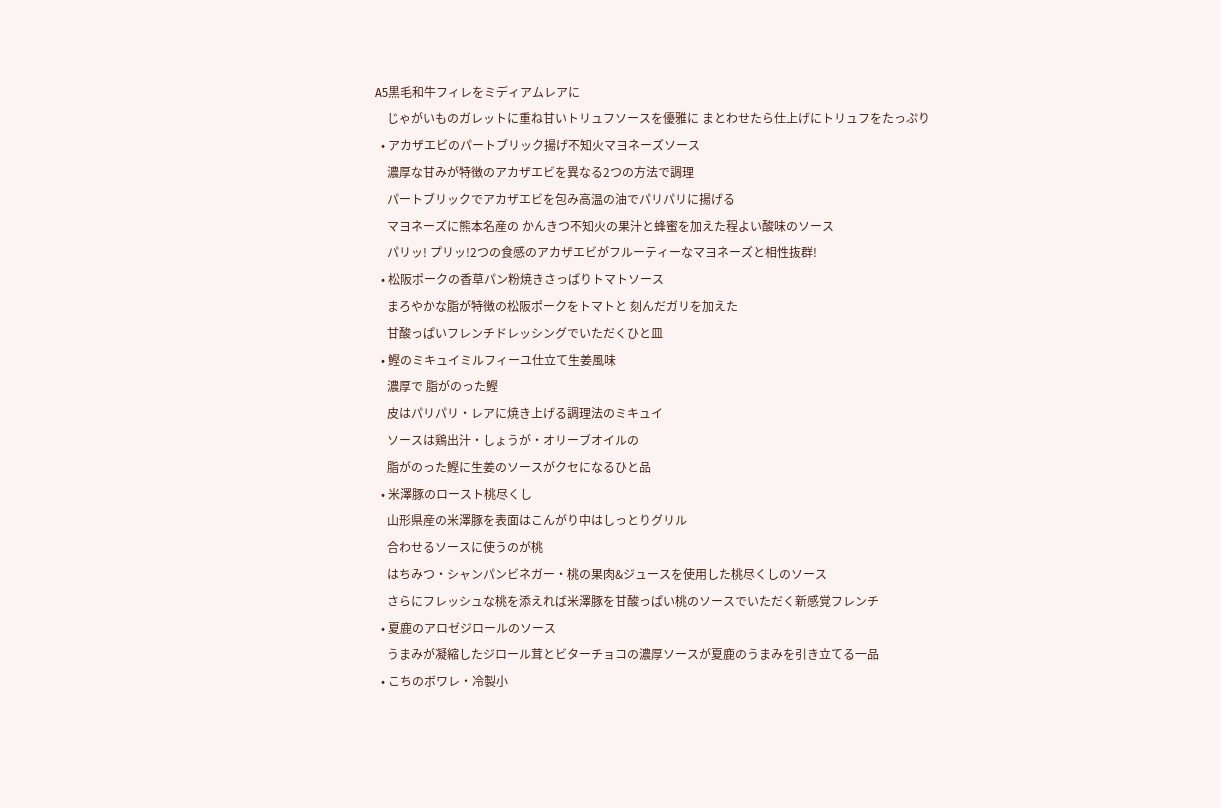A5黒毛和牛フィレをミディアムレアに
    じゃがいものガレットに重ね甘いトリュフソースを優雅に まとわせたら仕上げにトリュフをたっぷり
  • アカザエビのパートブリック揚げ不知火マヨネーズソース
    濃厚な甘みが特徴のアカザエビを異なる2つの方法で調理
    パートブリックでアカザエビを包み高温の油でパリパリに揚げる
    マヨネーズに熊本名産の かんきつ不知火の果汁と蜂蜜を加えた程よい酸味のソース
    パリッ! プリッ!2つの食感のアカザエビがフルーティーなマヨネーズと相性抜群!
  • 松阪ポークの香草パン粉焼きさっぱりトマトソース
    まろやかな脂が特徴の松阪ポークをトマトと 刻んだガリを加えた
    甘酸っぱいフレンチドレッシングでいただくひと皿
  • 鰹のミキュイミルフィーユ仕立て生姜風味
    濃厚で 脂がのった鰹
    皮はパリパリ・レアに焼き上げる調理法のミキュイ
    ソースは鶏出汁・しょうが・オリーブオイルの
    脂がのった鰹に生姜のソースがクセになるひと品
  • 米澤豚のロースト桃尽くし
    山形県産の米澤豚を表面はこんがり中はしっとりグリル
    合わせるソースに使うのが桃
    はちみつ・シャンパンビネガー・桃の果肉&ジュースを使用した桃尽くしのソース
    さらにフレッシュな桃を添えれば米澤豚を甘酸っぱい桃のソースでいただく新感覚フレンチ
  • 夏鹿のアロゼジロールのソース
    うまみが凝縮したジロール茸とビターチョコの濃厚ソースが夏鹿のうまみを引き立てる一品
  • こちのボワレ・冷製小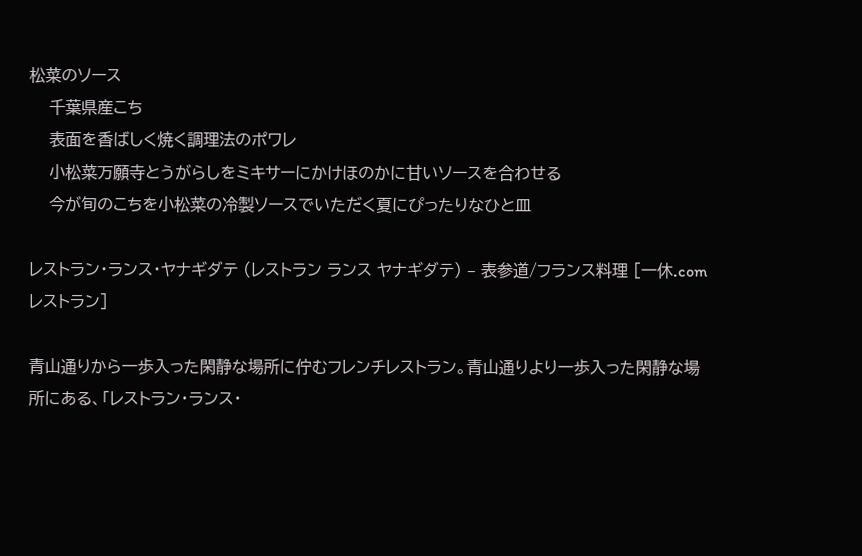松菜のソース
    千葉県産こち
    表面を香ばしく焼く調理法のポワレ
    小松菜万願寺とうがらしをミキサーにかけほのかに甘いソースを合わせる
    今が旬のこちを小松菜の冷製ソースでいただく夏にぴったりなひと皿

レストラン・ランス・ヤナギダテ (レストラン ランス ヤナギダテ) – 表参道/フランス料理 [一休.comレストラン]

青山通りから一歩入った閑静な場所に佇むフレンチレストラン。青山通りより一歩入った閑静な場所にある、「レストラン・ランス・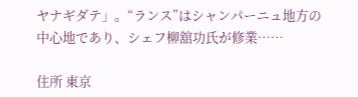ヤナギダテ」。“ランス”はシャンパーニュ地方の中心地であり、シェフ柳舘功氏が修業……

住所 東京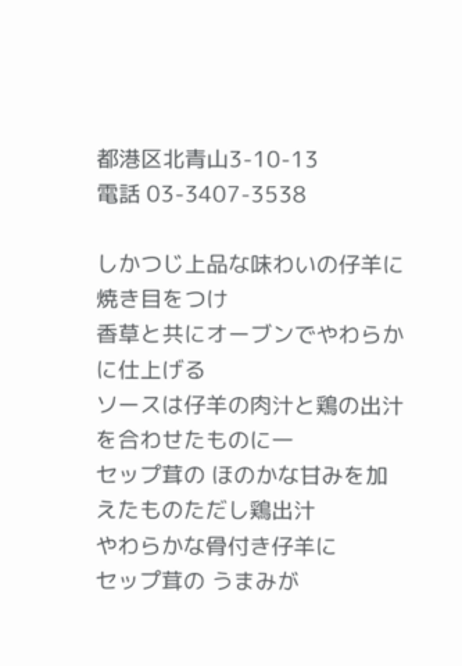都港区北青山3-10-13
電話 03-3407-3538

しかつじ上品な味わいの仔羊に焼き目をつけ
香草と共にオーブンでやわらかに仕上げる
ソースは仔羊の肉汁と鶏の出汁を合わせたものに一
セップ茸の ほのかな甘みを加えたものただし鶏出汁
やわらかな骨付き仔羊に
セップ茸の うまみが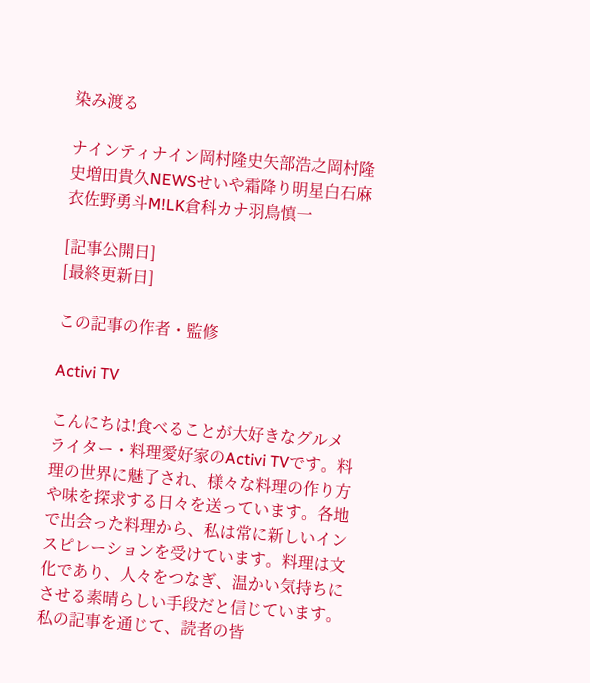染み渡る

ナインティナイン岡村隆史矢部浩之岡村隆史増田貴久NEWSせいや霜降り明星白石麻衣佐野勇斗M!LK倉科カナ羽鳥慎一

[記事公開日]
[最終更新日]

この記事の作者・監修

Activi TV

こんにちは!食べることが大好きなグルメライター・料理愛好家のActivi TVです。料理の世界に魅了され、様々な料理の作り方や味を探求する日々を送っています。各地で出会った料理から、私は常に新しいインスピレーションを受けています。料理は文化であり、人々をつなぎ、温かい気持ちにさせる素晴らしい手段だと信じています。私の記事を通じて、読者の皆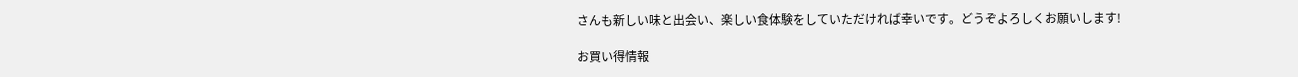さんも新しい味と出会い、楽しい食体験をしていただければ幸いです。どうぞよろしくお願いします!

お買い得情報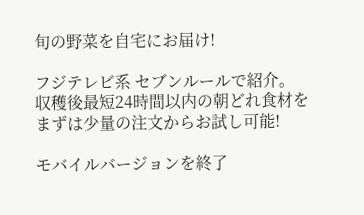旬の野菜を自宅にお届け!

フジテレビ系 セブンルールで紹介。
収穫後最短24時間以内の朝どれ食材を
まずは少量の注文からお試し可能!

モバイルバージョンを終了